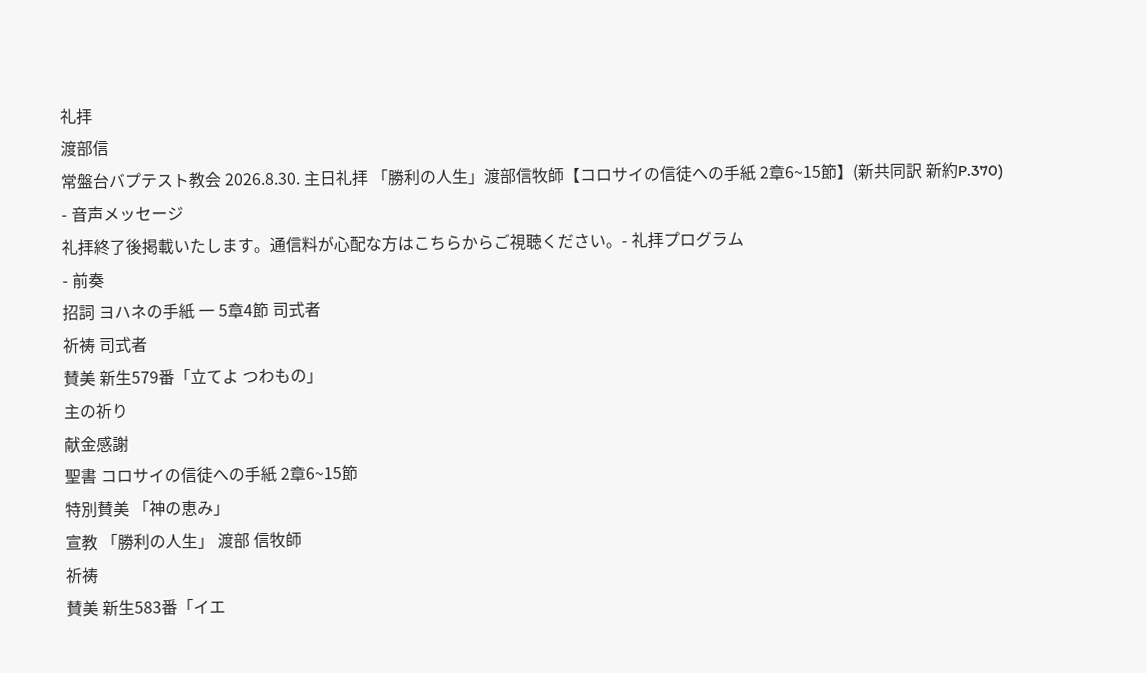礼拝
渡部信
常盤台バプテスト教会 2026.8.30. 主日礼拝 「勝利の人生」渡部信牧師【コロサイの信徒への手紙 2章6~15節】(新共同訳 新約P.370)
- 音声メッセージ
礼拝終了後掲載いたします。通信料が心配な方はこちらからご視聴ください。- 礼拝プログラム
- 前奏
招詞 ヨハネの手紙 一 5章4節 司式者
祈祷 司式者
賛美 新生579番「立てよ つわもの」
主の祈り
献金感謝
聖書 コロサイの信徒への手紙 2章6~15節
特別賛美 「神の恵み」
宣教 「勝利の人生」 渡部 信牧師
祈祷
賛美 新生583番「イエ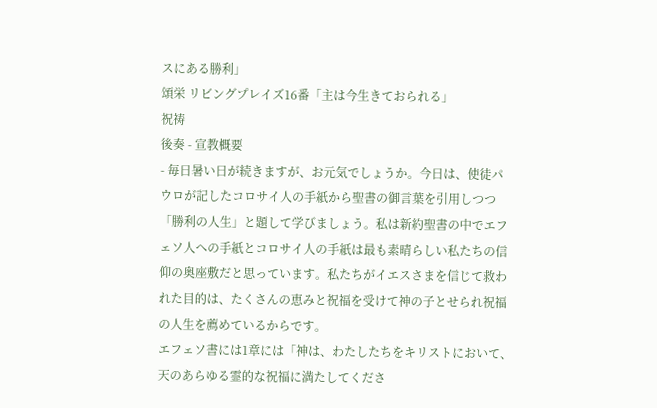スにある勝利」
頌栄 リビングプレイズ16番「主は今生きておられる」
祝祷
後奏 - 宣教概要
- 毎日暑い日が続きますが、お元気でしょうか。今日は、使徒パウロが記したコロサイ人の手紙から聖書の御言葉を引用しつつ「勝利の人生」と題して学びましょう。私は新約聖書の中でエフェソ人への手紙とコロサイ人の手紙は最も素晴らしい私たちの信仰の奥座敷だと思っています。私たちがイエスさまを信じて救われた目的は、たくさんの恵みと祝福を受けて神の子とせられ祝福の人生を薦めているからです。
エフェソ書には1章には「神は、わたしたちをキリストにおいて、天のあらゆる霊的な祝福に満たしてくださ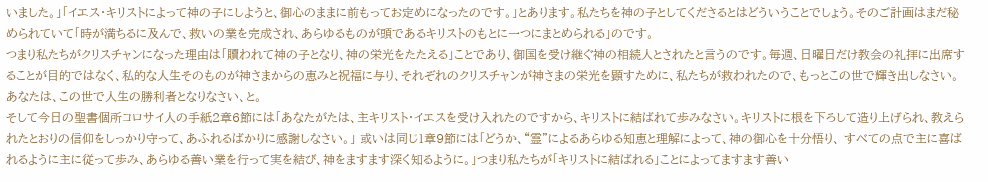いました。」「イエス・キリストによって神の子にしようと、御心のままに前もってお定めになったのです。」とあります。私たちを神の子としてくださるとはどういうことでしょう。そのご計画はまだ秘められていて「時が満ちるに及んで、救いの業を完成され、あらゆるものが頭であるキリストのもとに一つにまとめられる」のです。
つまり私たちがクリスチャンになった理由は「贖われて神の子となり、神の栄光をたたえる」ことであり、御国を受け継ぐ神の相続人とされたと言うのです。毎週、日曜日だけ教会の礼拝に出席することが目的ではなく、私的な人生そのものが神さまからの恵みと祝福に与り、それぞれのクリスチャンが神さまの栄光を顕すために、私たちが救われたので、もっとこの世で輝き出しなさい。あなたは、この世で人生の勝利者となりなさい、と。
そして今日の聖書個所コロサイ人の手紙2章6節には「あなたがたは、主キリスト・イエスを受け入れたのですから、キリストに結ばれて歩みなさい。キリストに根を下ろして造り上げられ、教えられたとおりの信仰をしっかり守って、あふれるばかりに感謝しなさい。」 或いは同じ1章9節には「どうか、“霊”によるあらゆる知恵と理解によって、神の御心を十分悟り、 すべての点で主に喜ばれるように主に従って歩み、あらゆる善い業を行って実を結び、神をますます深く知るように。」つまり私たちが「キリストに結ばれる」ことによってますます善い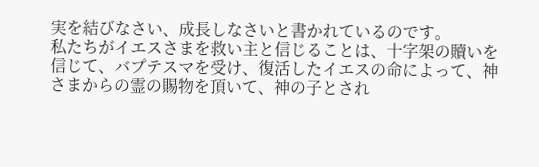実を結びなさい、成長しなさいと書かれているのです。
私たちがイエスさまを救い主と信じることは、十字架の贖いを信じて、バプテスマを受け、復活したイエスの命によって、神さまからの霊の賜物を頂いて、神の子とされ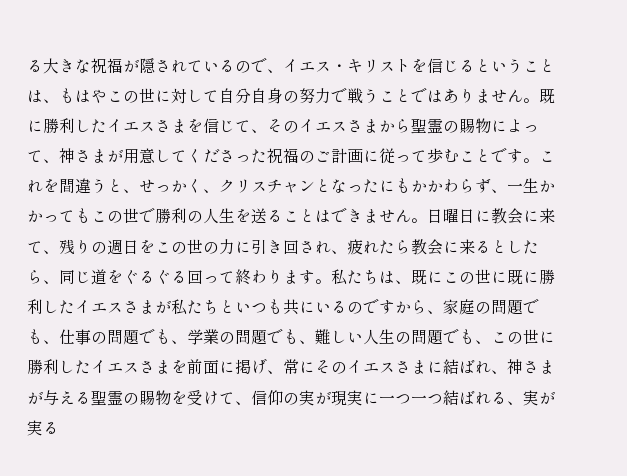る大きな祝福が隠されているので、イエス・キリストを信じるということは、もはやこの世に対して自分自身の努力で戦うことではありません。既に勝利したイエスさまを信じて、そのイエスさまから聖霊の賜物によって、神さまが用意してくださった祝福のご計画に従って歩むことです。これを間違うと、せっかく、クリスチャンとなったにもかかわらず、一生かかってもこの世で勝利の人生を送ることはできません。日曜日に教会に来て、残りの週日をこの世の力に引き回され、疲れたら教会に来るとしたら、同じ道をぐるぐる回って終わります。私たちは、既にこの世に既に勝利したイエスさまが私たちといつも共にいるのですから、家庭の問題でも、仕事の問題でも、学業の問題でも、難しい人生の問題でも、この世に勝利したイエスさまを前面に掲げ、常にそのイエスさまに結ばれ、神さまが与える聖霊の賜物を受けて、信仰の実が現実に一つ一つ結ばれる、実が実る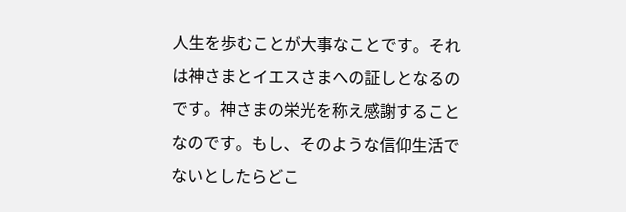人生を歩むことが大事なことです。それは神さまとイエスさまへの証しとなるのです。神さまの栄光を称え感謝することなのです。もし、そのような信仰生活でないとしたらどこ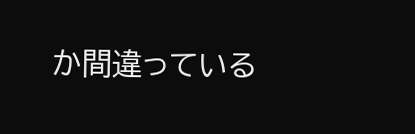か間違っている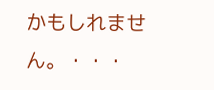かもしれません。・・・